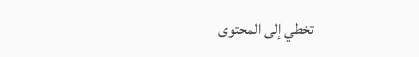تخطي إلى المحتوى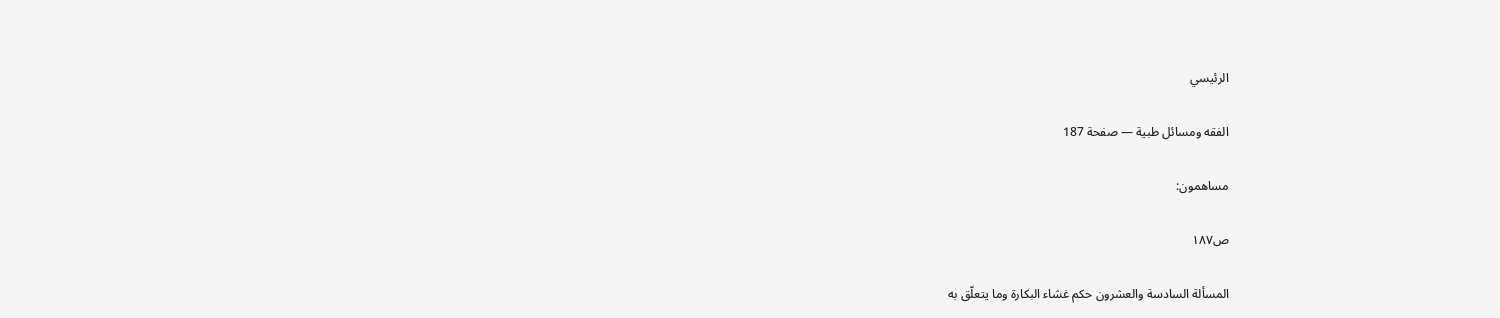الرئيسي

الفقه ومسائل طبية — صفحة 187

مساهمون:

ص١٨٧

المسألة السادسة والعشرون حكم غشاء البكارة وما يتعلّق به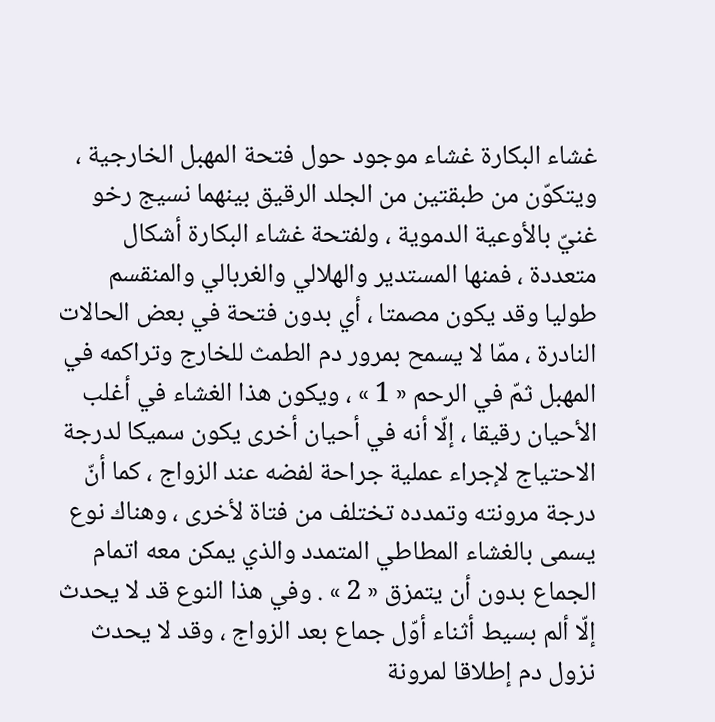غشاء البكارة غشاء موجود حول فتحة المهبل الخارجية ، ويتكوّن من طبقتين من الجلد الرقيق بينهما نسيج رخو غنيّ بالأوعية الدموية ، ولفتحة غشاء البكارة أشكال متعددة ، فمنها المستدير والهلالي والغربالي والمنقسم طوليا وقد يكون مصمتا ، أي بدون فتحة في بعض الحالات النادرة ، ممّا لا يسمح بمرور دم الطمث للخارج وتراكمه في المهبل ثمّ في الرحم « 1 » ، ويكون هذا الغشاء في أغلب الأحيان رقيقا ، إلّا أنه في أحيان أخرى يكون سميكا لدرجة الاحتياج لإجراء عملية جراحة لفضه عند الزواج ، كما أنّ درجة مرونته وتمدده تختلف من فتاة لأخرى ، وهناك نوع يسمى بالغشاء المطاطي المتمدد والذي يمكن معه اتمام الجماع بدون أن يتمزق « 2 » . وفي هذا النوع قد لا يحدث إلّا ألم بسيط أثناء أوّل جماع بعد الزواج ، وقد لا يحدث نزول دم إطلاقا لمرونة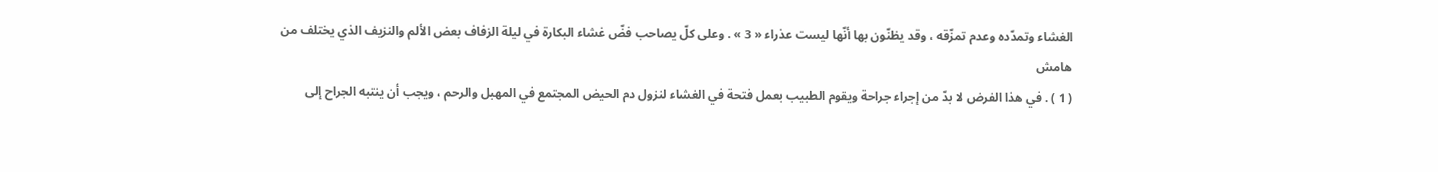الغشاء وتمدّده وعدم تمزّقه ، وقد يظنّون بها أنّها ليست عذراء « 3 » . وعلى كلّ يصاحب فضّ غشاء البكارة في ليلة الزفاف بعض الألم والنزيف الذي يختلف من
هامش
( 1 ) . في هذا الفرض لا بدّ من إجراء جراحة ويقوم الطبيب بعمل فتحة في الغشاء لنزول دم الحيض المجتمع في المهبل والرحم ، ويجب أن ينتبه الجراح إلى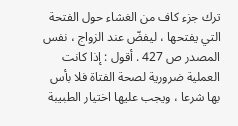ترك جزء كاف من الغشاء حول الفتحة التي يفتحها ، ليفضّ عند الزواج ، نفس المصدر ص 427 . أقول : إذا كانت العملية ضرورية لصحة الفتاة فلا بأس بها شرعا ، ويجب عليها اختيار الطبيبة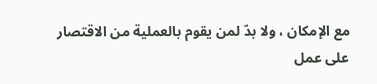مع الإمكان ، ولا بدّ لمن يقوم بالعملية من الاقتصار على عمل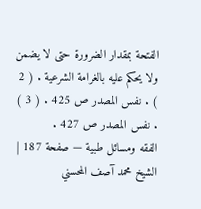الفتحة بمقدار الضرورة حتى لا يضمن ولا يحكم عليه بالغرامة الشرعية . ( 2 ) . نفس المصدر ص 425 . ( 3 ) . نفس المصدر ص 427 .
الفقه ومسائل طبية — صفحة 187 | الشيخ محمد آصف المحسني